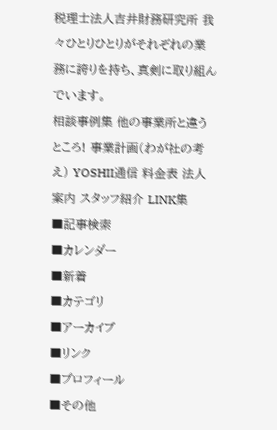税理士法人吉井財務研究所 我々ひとりひとりがそれぞれの業務に誇りを持ち、真剣に取り組んでいます。
相談事例集 他の事業所と違うところ! 事業計画(わが社の考え) YOSHII通信 料金表 法人案内 スタッフ紹介 LINK集
■記事検索
■カレンダー
■新着
■カテゴリ
■アーカイブ
■リンク
■プロフィール
■その他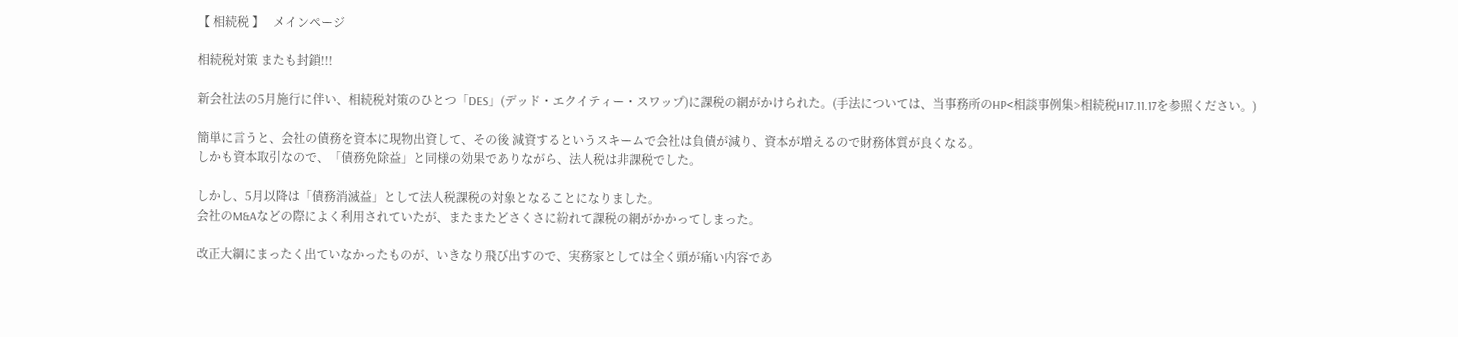【 相続税 】   メインページ

相続税対策 またも封鎖!!!

新会社法の5月施行に伴い、相続税対策のひとつ「DES」(デッド・エクイティー・スワップ)に課税の網がかけられた。(手法については、当事務所のHP<相談事例集>相続税H17.11.17を参照ください。)

簡単に言うと、会社の債務を資本に現物出資して、その後 減資するというスキームで会社は負債が減り、資本が増えるので財務体質が良くなる。
しかも資本取引なので、「債務免除益」と同様の効果でありながら、法人税は非課税でした。

しかし、5月以降は「債務消滅益」として法人税課税の対象となることになりました。
会社のM&Aなどの際によく利用されていたが、またまたどさくさに紛れて課税の網がかかってしまった。

改正大綱にまったく出ていなかったものが、いきなり飛び出すので、実務家としては全く頭が痛い内容であ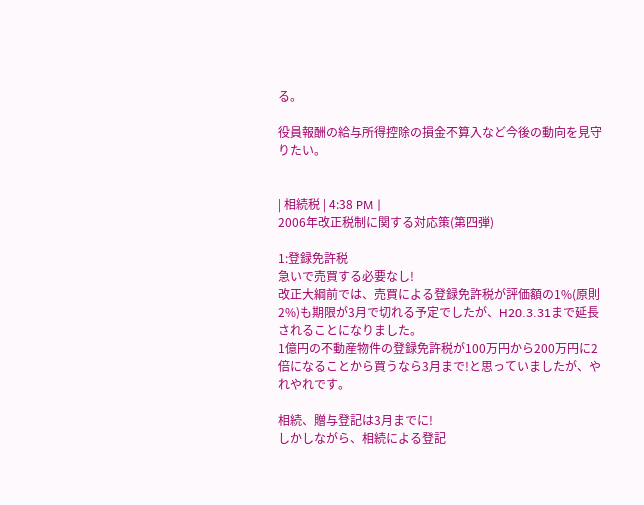る。

役員報酬の給与所得控除の損金不算入など今後の動向を見守りたい。


| 相続税 | 4:38 PM |
2006年改正税制に関する対応策(第四弾)

1:登録免許税
急いで売買する必要なし!
改正大綱前では、売買による登録免許税が評価額の1%(原則2%)も期限が3月で切れる予定でしたが、H20.3.31まで延長されることになりました。
1億円の不動産物件の登録免許税が100万円から200万円に2倍になることから買うなら3月まで!と思っていましたが、やれやれです。

相続、贈与登記は3月までに!
しかしながら、相続による登記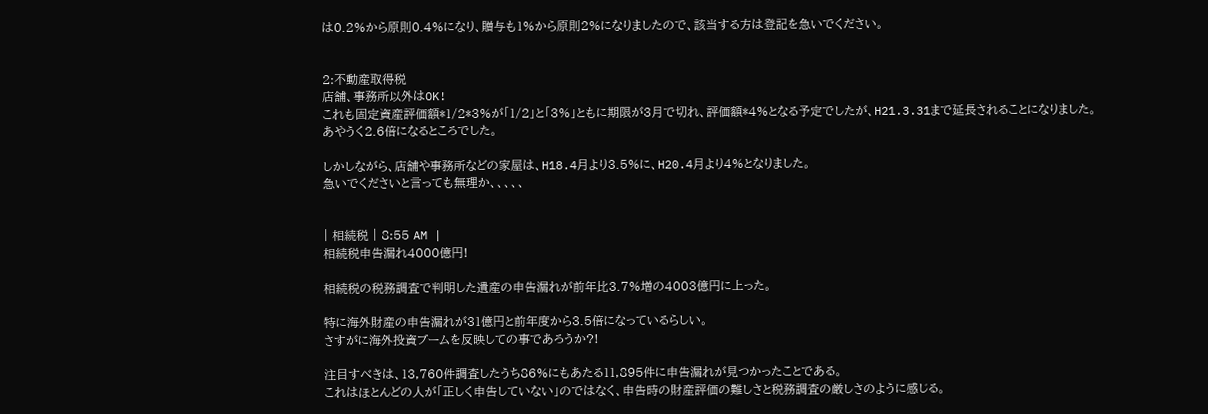は0.2%から原則0.4%になり、贈与も1%から原則2%になりましたので、該当する方は登記を急いでください。


2:不動産取得税
店舗、事務所以外はOK!
これも固定資産評価額*1/2*3%が「1/2」と「3%」ともに期限が3月で切れ、評価額*4%となる予定でしたが、H21.3.31まで延長されることになりました。
あやうく2.6倍になるところでした。

しかしながら、店舗や事務所などの家屋は、H18.4月より3.5%に、H20.4月より4%となりました。
急いでくださいと言っても無理か、、、、、


| 相続税 | 8:55 AM |
相続税申告漏れ4000億円!

相続税の税務調査で判明した遺産の申告漏れが前年比3.7%増の4003億円に上った。

特に海外財産の申告漏れが31億円と前年度から3.5倍になっているらしい。
さすがに海外投資ブームを反映しての事であろうか?!

注目すべきは、13,760件調査したうち86%にもあたる11,895件に申告漏れが見つかったことである。
これはほとんどの人が「正しく申告していない」のではなく、申告時の財産評価の難しさと税務調査の厳しさのように感じる。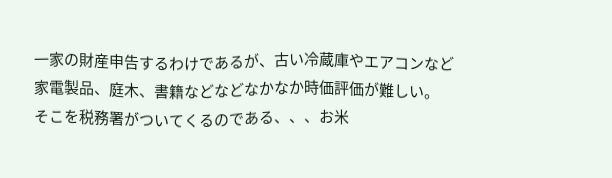一家の財産申告するわけであるが、古い冷蔵庫やエアコンなど家電製品、庭木、書籍などなどなかなか時価評価が難しい。
そこを税務署がついてくるのである、、、お米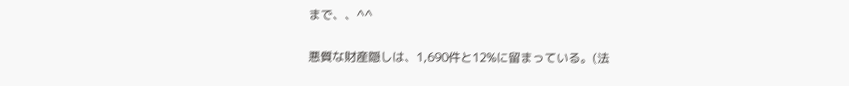まで、、^^

悪質な財産隠しは、1,690件と12%に留まっている。(法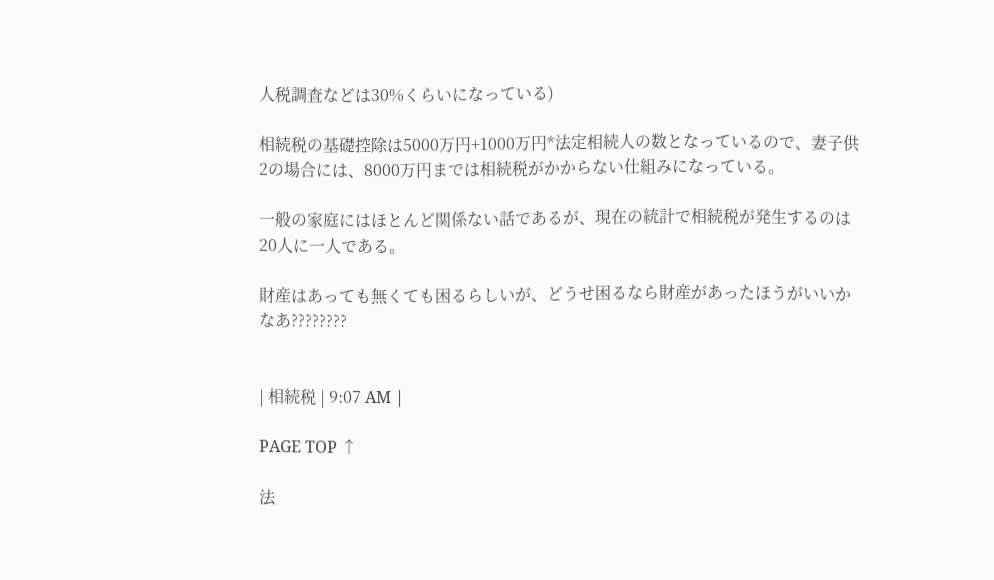人税調査などは30%くらいになっている)

相続税の基礎控除は5000万円+1000万円*法定相続人の数となっているので、妻子供2の場合には、8000万円までは相続税がかからない仕組みになっている。

一般の家庭にはほとんど関係ない話であるが、現在の統計で相続税が発生するのは20人に一人である。

財産はあっても無くても困るらしいが、どうせ困るなら財産があったほうがいいかなあ????????


| 相続税 | 9:07 AM |

PAGE TOP ↑

法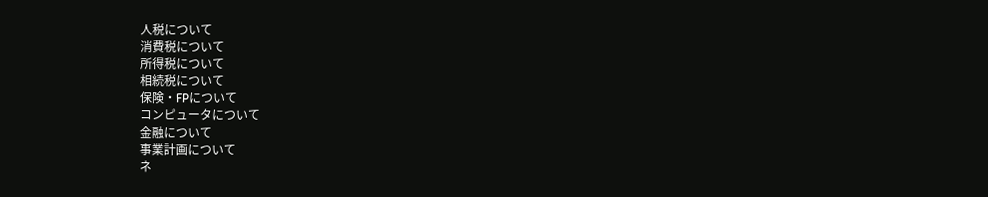人税について
消費税について
所得税について
相続税について
保険・FPについて
コンピュータについて
金融について
事業計画について
ネ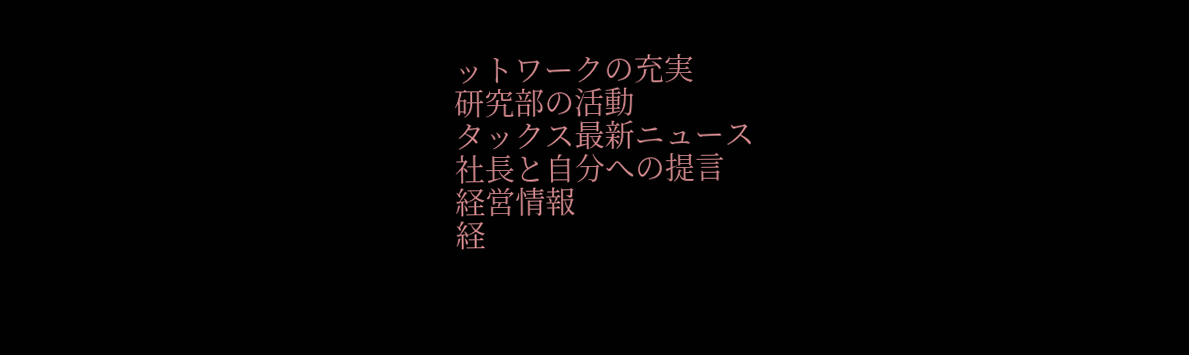ットワークの充実
研究部の活動
タックス最新ニュース
社長と自分への提言
経営情報
経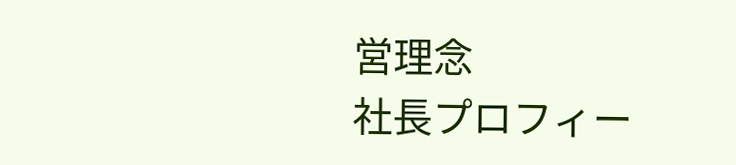営理念
社長プロフィー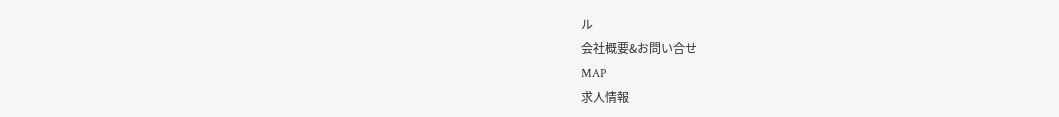ル
会社概要&お問い合せ
MAP
求人情報